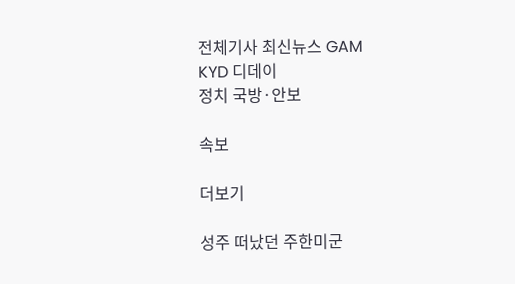전체기사 최신뉴스 GAM
KYD 디데이
정치 국방·안보

속보

더보기

성주 떠났던 주한미군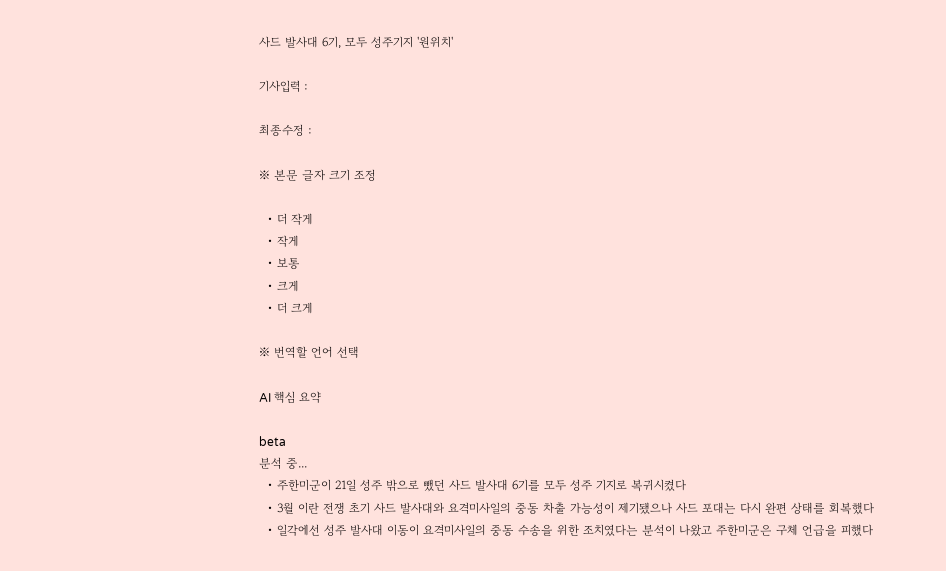사드 발사대 6기, 모두 성주기지 '원위치'

기사입력 :

최종수정 :

※ 본문 글자 크기 조정

  • 더 작게
  • 작게
  • 보통
  • 크게
  • 더 크게

※ 번역할 언어 선택

AI 핵심 요약

beta
분석 중...
  • 주한미군이 21일 성주 밖으로 뺐던 사드 발사대 6기를 모두 성주 기지로 복귀시켰다
  • 3월 이란 전쟁 초기 사드 발사대와 요격미사일의 중동 차출 가능성이 제기됐으나 사드 포대는 다시 완편 상태를 회복했다
  • 일각에선 성주 발사대 이동이 요격미사일의 중동 수송을 위한 조치였다는 분석이 나왔고 주한미군은 구체 언급을 피했다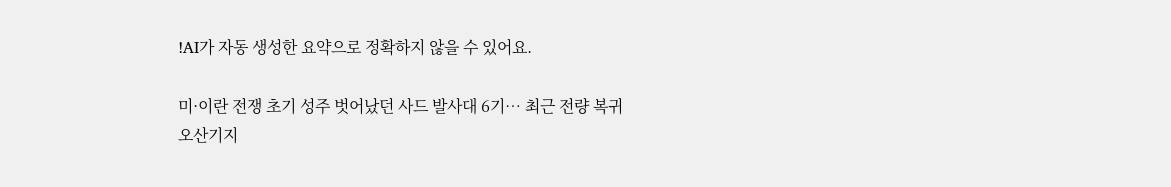!AI가 자동 생성한 요약으로 정확하지 않을 수 있어요.

미·이란 전쟁 초기 성주 벗어났던 사드 발사대 6기… 최근 전량 복귀
오산기지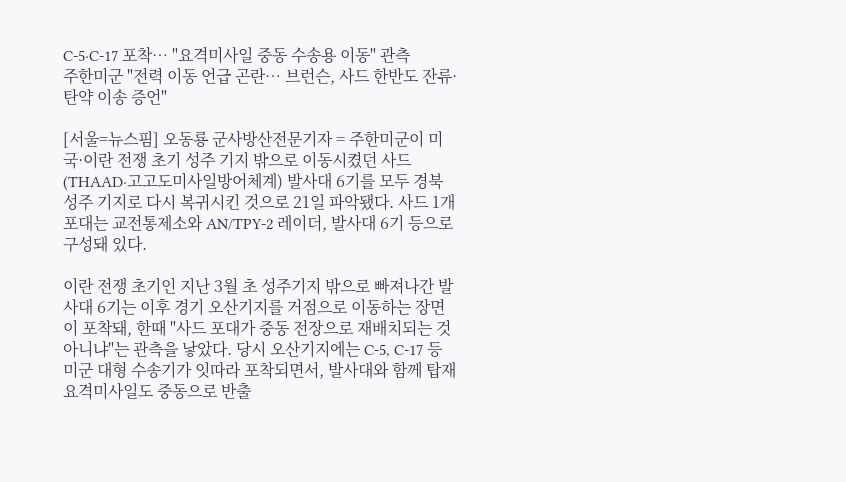C-5·C-17 포착… "요격미사일 중동 수송용 이동" 관측
주한미군 "전력 이동 언급 곤란… 브런슨, 사드 한반도 잔류·탄약 이송 증언"

[서울=뉴스핌] 오동룡 군사방산전문기자 = 주한미군이 미국·이란 전쟁 초기 성주 기지 밖으로 이동시켰던 사드(THAAD·고고도미사일방어체계) 발사대 6기를 모두 경북 성주 기지로 다시 복귀시킨 것으로 21일 파악됐다. 사드 1개 포대는 교전통제소와 AN/TPY-2 레이더, 발사대 6기 등으로 구성돼 있다.

이란 전쟁 초기인 지난 3월 초 성주기지 밖으로 빠져나간 발사대 6기는 이후 경기 오산기지를 거점으로 이동하는 장면이 포착돼, 한때 "사드 포대가 중동 전장으로 재배치되는 것 아니냐"는 관측을 낳았다. 당시 오산기지에는 C-5, C-17 등 미군 대형 수송기가 잇따라 포착되면서, 발사대와 함께 탑재 요격미사일도 중동으로 반출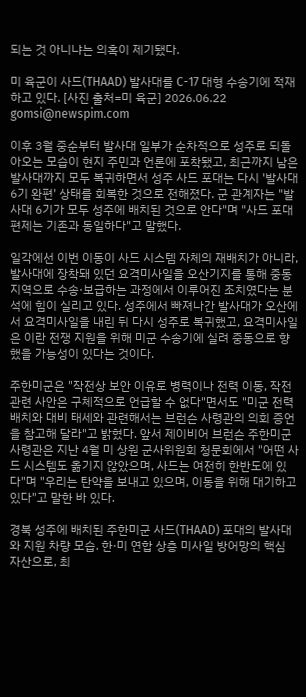되는 것 아니냐는 의혹이 제기됐다.

미 육군이 사드(THAAD) 발사대를 C-17 대형 수송기에 적재하고 있다. [사진 출처=미 육군] 2026.06.22 gomsi@newspim.com

이후 3월 중순부터 발사대 일부가 순차적으로 성주로 되돌아오는 모습이 현지 주민과 언론에 포착됐고, 최근까지 남은 발사대까지 모두 복귀하면서 성주 사드 포대는 다시 '발사대 6기 완편' 상태를 회복한 것으로 전해졌다. 군 관계자는 "발사대 6기가 모두 성주에 배치된 것으로 안다"며 "사드 포대 편제는 기존과 동일하다"고 말했다.

일각에선 이번 이동이 사드 시스템 자체의 재배치가 아니라, 발사대에 장착돼 있던 요격미사일을 오산기지를 통해 중동 지역으로 수송·보급하는 과정에서 이루어진 조치였다는 분석에 힘이 실리고 있다. 성주에서 빠져나간 발사대가 오산에서 요격미사일을 내린 뒤 다시 성주로 복귀했고, 요격미사일은 이란 전쟁 지원을 위해 미군 수송기에 실려 중동으로 향했을 가능성이 있다는 것이다.

주한미군은 "작전상 보안 이유로 병력이나 전력 이동, 작전 관련 사안은 구체적으로 언급할 수 없다"면서도 "미군 전력 배치와 대비 태세와 관련해서는 브런슨 사령관의 의회 증언을 참고해 달라"고 밝혔다. 앞서 제이비어 브런슨 주한미군사령관은 지난 4월 미 상원 군사위원회 청문회에서 "어떤 사드 시스템도 옮기지 않았으며, 사드는 여전히 한반도에 있다"며 "우리는 탄약을 보내고 있으며, 이동을 위해 대기하고 있다"고 말한 바 있다.

경북 성주에 배치된 주한미군 사드(THAAD) 포대의 발사대와 지원 차량 모습. 한·미 연합 상층 미사일 방어망의 핵심 자산으로, 최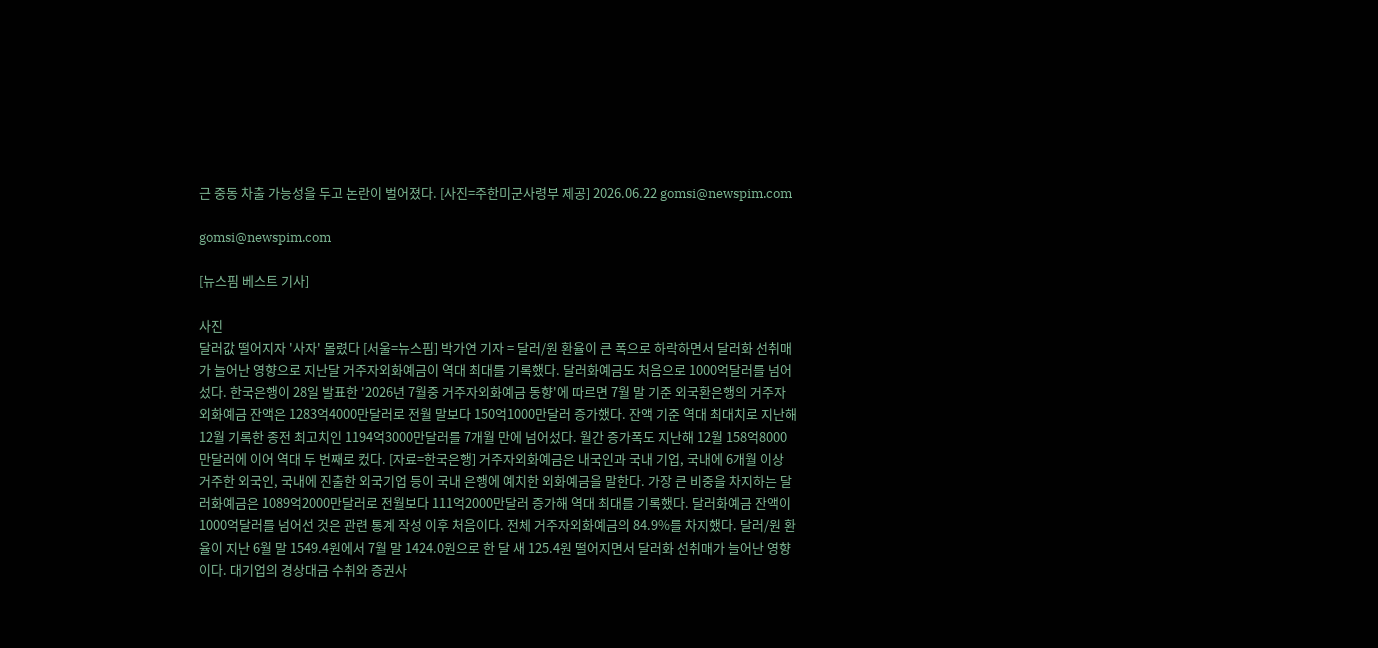근 중동 차출 가능성을 두고 논란이 벌어졌다. [사진=주한미군사령부 제공] 2026.06.22 gomsi@newspim.com

gomsi@newspim.com

[뉴스핌 베스트 기사]

사진
달러값 떨어지자 '사자' 몰렸다 [서울=뉴스핌] 박가연 기자 = 달러/원 환율이 큰 폭으로 하락하면서 달러화 선취매가 늘어난 영향으로 지난달 거주자외화예금이 역대 최대를 기록했다. 달러화예금도 처음으로 1000억달러를 넘어섰다. 한국은행이 28일 발표한 '2026년 7월중 거주자외화예금 동향'에 따르면 7월 말 기준 외국환은행의 거주자외화예금 잔액은 1283억4000만달러로 전월 말보다 150억1000만달러 증가했다. 잔액 기준 역대 최대치로 지난해 12월 기록한 종전 최고치인 1194억3000만달러를 7개월 만에 넘어섰다. 월간 증가폭도 지난해 12월 158억8000만달러에 이어 역대 두 번째로 컸다. [자료=한국은행] 거주자외화예금은 내국인과 국내 기업, 국내에 6개월 이상 거주한 외국인, 국내에 진출한 외국기업 등이 국내 은행에 예치한 외화예금을 말한다. 가장 큰 비중을 차지하는 달러화예금은 1089억2000만달러로 전월보다 111억2000만달러 증가해 역대 최대를 기록했다. 달러화예금 잔액이 1000억달러를 넘어선 것은 관련 통계 작성 이후 처음이다. 전체 거주자외화예금의 84.9%를 차지했다. 달러/원 환율이 지난 6월 말 1549.4원에서 7월 말 1424.0원으로 한 달 새 125.4원 떨어지면서 달러화 선취매가 늘어난 영향이다. 대기업의 경상대금 수취와 증권사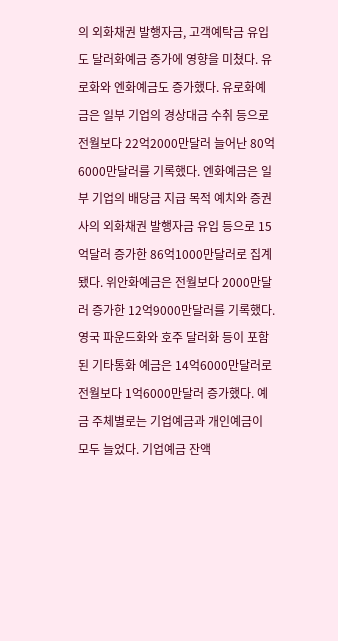의 외화채권 발행자금, 고객예탁금 유입도 달러화예금 증가에 영향을 미쳤다. 유로화와 엔화예금도 증가했다. 유로화예금은 일부 기업의 경상대금 수취 등으로 전월보다 22억2000만달러 늘어난 80억6000만달러를 기록했다. 엔화예금은 일부 기업의 배당금 지급 목적 예치와 증권사의 외화채권 발행자금 유입 등으로 15억달러 증가한 86억1000만달러로 집계됐다. 위안화예금은 전월보다 2000만달러 증가한 12억9000만달러를 기록했다. 영국 파운드화와 호주 달러화 등이 포함된 기타통화 예금은 14억6000만달러로 전월보다 1억6000만달러 증가했다. 예금 주체별로는 기업예금과 개인예금이 모두 늘었다. 기업예금 잔액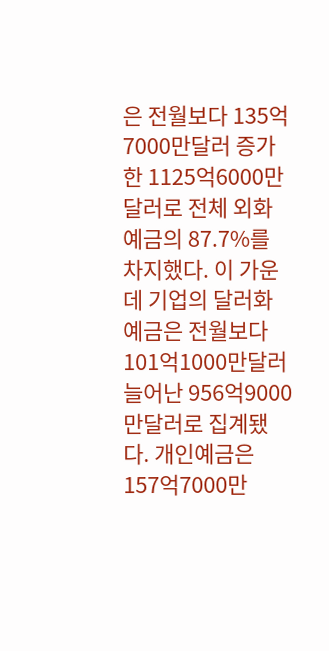은 전월보다 135억7000만달러 증가한 1125억6000만달러로 전체 외화예금의 87.7%를 차지했다. 이 가운데 기업의 달러화예금은 전월보다 101억1000만달러 늘어난 956억9000만달러로 집계됐다. 개인예금은 157억7000만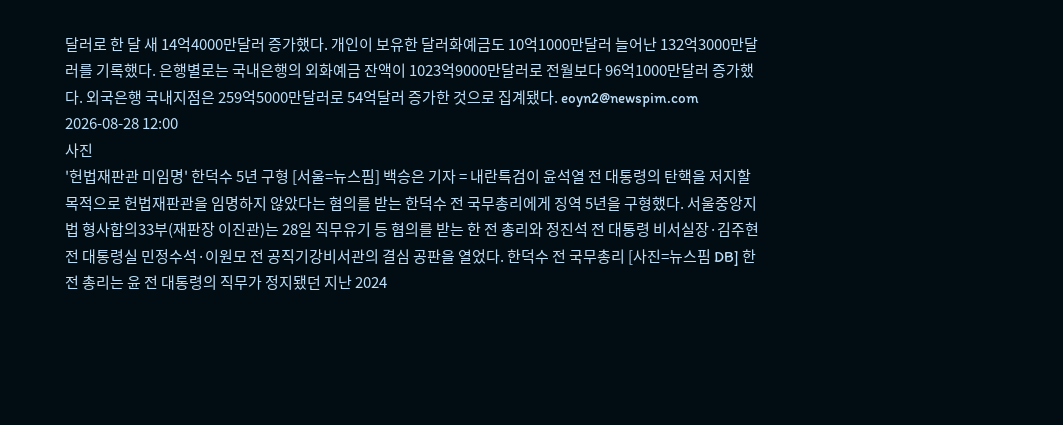달러로 한 달 새 14억4000만달러 증가했다. 개인이 보유한 달러화예금도 10억1000만달러 늘어난 132억3000만달러를 기록했다. 은행별로는 국내은행의 외화예금 잔액이 1023억9000만달러로 전월보다 96억1000만달러 증가했다. 외국은행 국내지점은 259억5000만달러로 54억달러 증가한 것으로 집계됐다. eoyn2@newspim.com 2026-08-28 12:00
사진
'헌법재판관 미임명' 한덕수 5년 구형 [서울=뉴스핌] 백승은 기자 = 내란특검이 윤석열 전 대통령의 탄핵을 저지할 목적으로 헌법재판관을 임명하지 않았다는 혐의를 받는 한덕수 전 국무총리에게 징역 5년을 구형했다. 서울중앙지법 형사합의33부(재판장 이진관)는 28일 직무유기 등 혐의를 받는 한 전 총리와 정진석 전 대통령 비서실장·김주현 전 대통령실 민정수석·이원모 전 공직기강비서관의 결심 공판을 열었다. 한덕수 전 국무총리 [사진=뉴스핌 DB] 한 전 총리는 윤 전 대통령의 직무가 정지됐던 지난 2024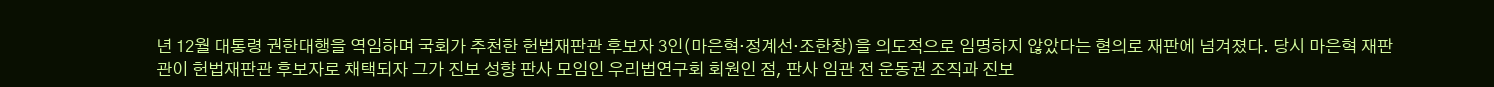년 12월 대통령 권한대행을 역임하며 국회가 추천한 헌법재판관 후보자 3인(마은혁·정계선·조한창)을 의도적으로 임명하지 않았다는 혐의로 재판에 넘겨졌다. 당시 마은혁 재판관이 헌법재판관 후보자로 채택되자 그가 진보 성향 판사 모임인 우리법연구회 회원인 점, 판사 임관 전 운동권 조직과 진보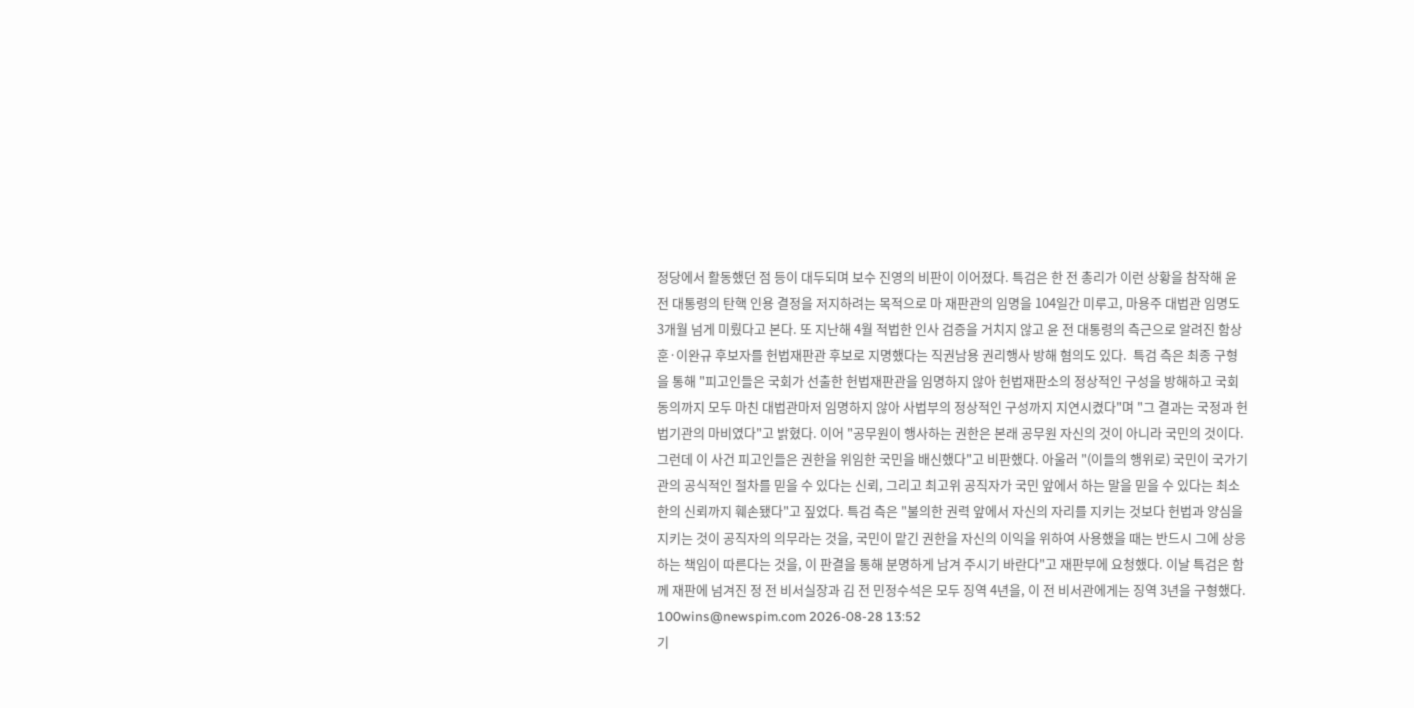정당에서 활동했던 점 등이 대두되며 보수 진영의 비판이 이어졌다. 특검은 한 전 총리가 이런 상황을 참작해 윤 전 대통령의 탄핵 인용 결정을 저지하려는 목적으로 마 재판관의 임명을 104일간 미루고, 마용주 대법관 임명도 3개월 넘게 미뤘다고 본다. 또 지난해 4월 적법한 인사 검증을 거치지 않고 윤 전 대통령의 측근으로 알려진 함상훈·이완규 후보자를 헌법재판관 후보로 지명했다는 직권남용 권리행사 방해 혐의도 있다.  특검 측은 최종 구형을 통해 "피고인들은 국회가 선출한 헌법재판관을 임명하지 않아 헌법재판소의 정상적인 구성을 방해하고 국회 동의까지 모두 마친 대법관마저 임명하지 않아 사법부의 정상적인 구성까지 지연시켰다"며 "그 결과는 국정과 헌법기관의 마비였다"고 밝혔다. 이어 "공무원이 행사하는 권한은 본래 공무원 자신의 것이 아니라 국민의 것이다. 그런데 이 사건 피고인들은 권한을 위임한 국민을 배신했다"고 비판했다. 아울러 "(이들의 행위로) 국민이 국가기관의 공식적인 절차를 믿을 수 있다는 신뢰, 그리고 최고위 공직자가 국민 앞에서 하는 말을 믿을 수 있다는 최소한의 신뢰까지 훼손됐다"고 짚었다. 특검 측은 "불의한 권력 앞에서 자신의 자리를 지키는 것보다 헌법과 양심을 지키는 것이 공직자의 의무라는 것을, 국민이 맡긴 권한을 자신의 이익을 위하여 사용했을 때는 반드시 그에 상응하는 책임이 따른다는 것을, 이 판결을 통해 분명하게 남겨 주시기 바란다"고 재판부에 요청했다. 이날 특검은 함께 재판에 넘겨진 정 전 비서실장과 김 전 민정수석은 모두 징역 4년을, 이 전 비서관에게는 징역 3년을 구형했다. 100wins@newspim.com 2026-08-28 13:52
기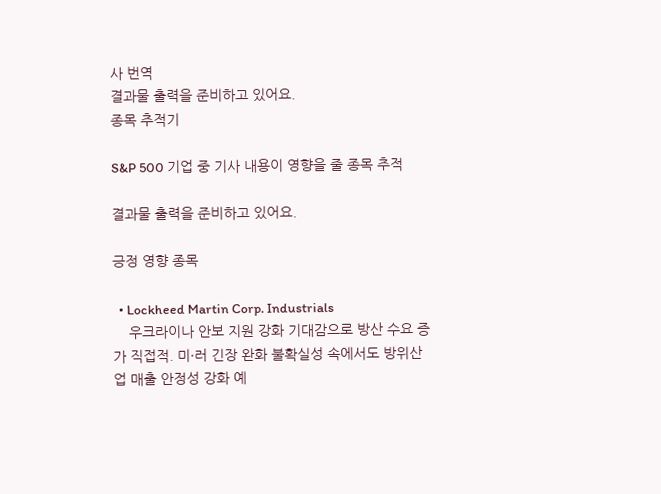사 번역
결과물 출력을 준비하고 있어요.
종목 추적기

S&P 500 기업 중 기사 내용이 영향을 줄 종목 추적

결과물 출력을 준비하고 있어요.

긍정 영향 종목

  • Lockheed Martin Corp. Industrials
    우크라이나 안보 지원 강화 기대감으로 방산 수요 증가 직접적. 미·러 긴장 완화 불확실성 속에서도 방위산업 매출 안정성 강화 예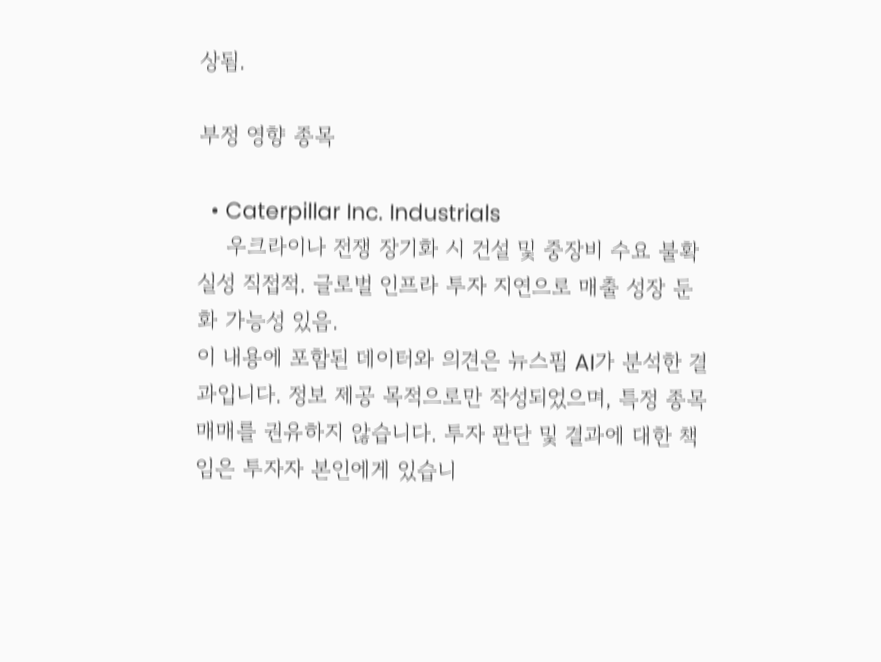상됨.

부정 영향 종목

  • Caterpillar Inc. Industrials
    우크라이나 전쟁 장기화 시 건설 및 중장비 수요 불확실성 직접적. 글로벌 인프라 투자 지연으로 매출 성장 둔화 가능성 있음.
이 내용에 포함된 데이터와 의견은 뉴스핌 AI가 분석한 결과입니다. 정보 제공 목적으로만 작성되었으며, 특정 종목 매매를 권유하지 않습니다. 투자 판단 및 결과에 대한 책임은 투자자 본인에게 있습니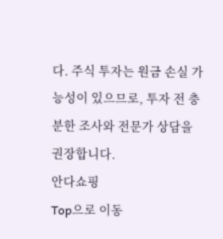다. 주식 투자는 원금 손실 가능성이 있으므로, 투자 전 충분한 조사와 전문가 상담을 권장합니다.
안다쇼핑
Top으로 이동